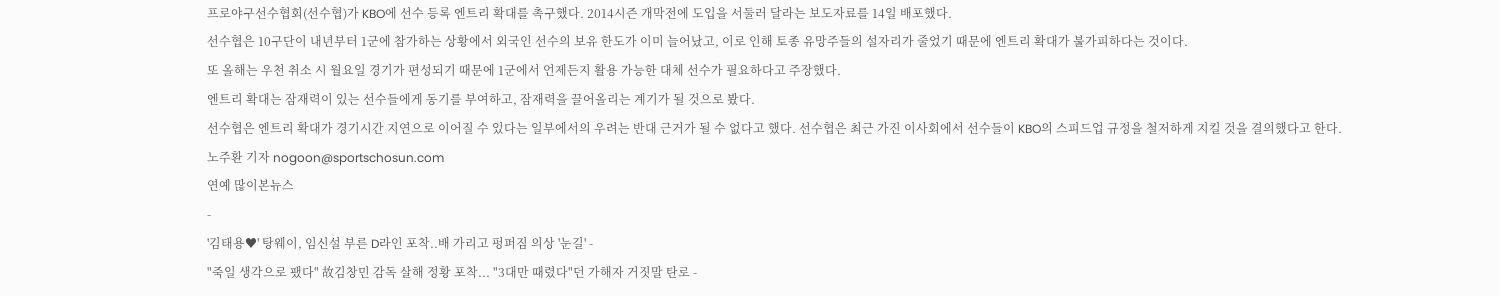프로야구선수협회(선수협)가 KBO에 선수 등록 엔트리 확대를 촉구했다. 2014시즌 개막전에 도입을 서둘러 달라는 보도자료를 14일 배포했다.
선수협은 10구단이 내년부터 1군에 참가하는 상황에서 외국인 선수의 보유 한도가 이미 늘어났고, 이로 인해 토종 유망주들의 설자리가 줄었기 때문에 엔트리 확대가 불가피하다는 것이다.
또 올해는 우천 취소 시 월요일 경기가 편성되기 때문에 1군에서 언제든지 활용 가능한 대체 선수가 필요하다고 주장했다.
엔트리 확대는 잠재력이 있는 선수들에게 동기를 부여하고, 잠재력을 끌어올리는 계기가 될 것으로 봤다.
선수협은 엔트리 확대가 경기시간 지연으로 이어질 수 있다는 일부에서의 우려는 반대 근거가 될 수 없다고 했다. 선수협은 최근 가진 이사회에서 선수들이 KBO의 스피드업 규정을 철저하게 지킬 것을 결의했다고 한다.
노주환 기자 nogoon@sportschosun.com
연예 많이본뉴스
-
'김태용♥' 탕웨이, 임신설 부른 D라인 포착..배 가리고 펑퍼짐 의상 '눈길' -
"죽일 생각으로 팼다" 故김창민 감독 살해 정황 포착... "3대만 때렸다"던 가해자 거짓말 탄로 -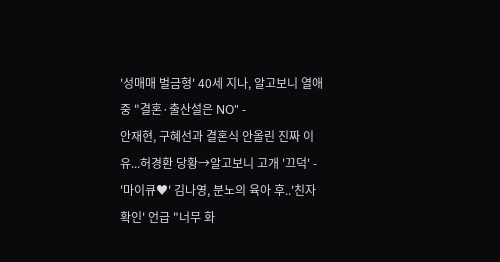'성매매 벌금형' 40세 지나, 알고보니 열애 중 "결혼·출산설은 NO" -
안재현, 구혜선과 결혼식 안올린 진짜 이유...허경환 당황→알고보니 고개 '끄덕' -
'마이큐♥' 김나영, 분노의 육아 후..'친자 확인' 언급 "너무 화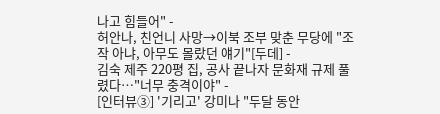나고 힘들어" -
허안나, 친언니 사망→이북 조부 맞춘 무당에 "조작 아냐, 아무도 몰랐던 얘기"[두데] -
김숙 제주 220평 집, 공사 끝나자 문화재 규제 풀렸다…"너무 충격이야" -
[인터뷰③] '기리고' 강미나 "두달 동안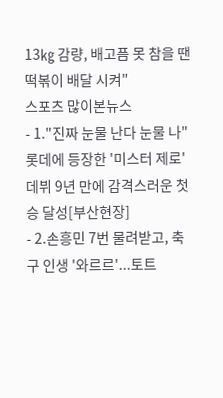13㎏ 감량, 배고픔 못 참을 땐 떡볶이 배달 시켜"
스포츠 많이본뉴스
- 1."진짜 눈물 난다 눈물 나" 롯데에 등장한 '미스터 제로' 데뷔 9년 만에 감격스러운 첫 승 달성[부산현장]
- 2.손흥민 7번 물려받고, 축구 인생 '와르르'...토트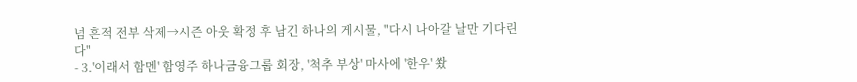넘 흔적 전부 삭제→시즌 아웃 확정 후 남긴 하나의 게시물, "다시 나아갈 날만 기다린다"
- 3.'이래서 함멘' 함영주 하나금융그룹 회장, '척추 부상' 마사에 '한우' 쐈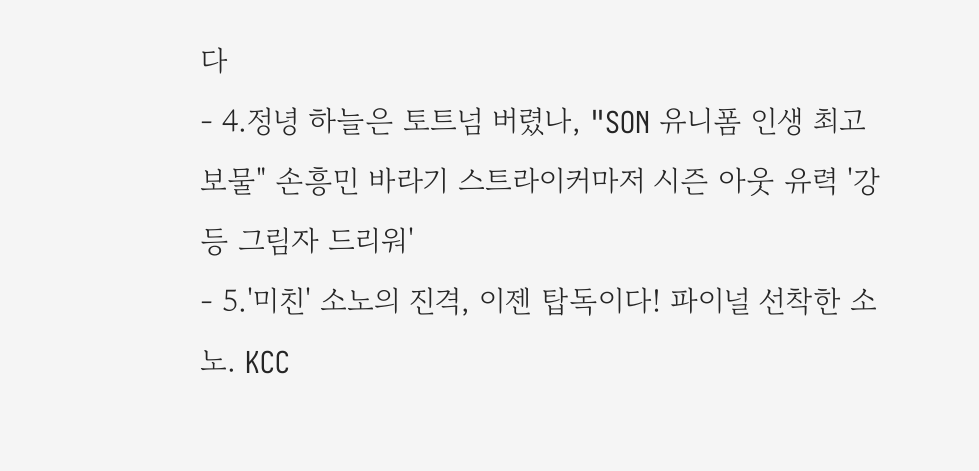다
- 4.정녕 하늘은 토트넘 버렸나, "SON 유니폼 인생 최고 보물" 손흥민 바라기 스트라이커마저 시즌 아웃 유력 '강등 그림자 드리워'
- 5.'미친' 소노의 진격, 이젠 탑독이다! 파이널 선착한 소노. KCC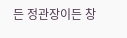든 정관장이든 창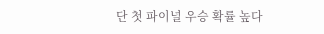단 첫 파이널 우승 확률 높다